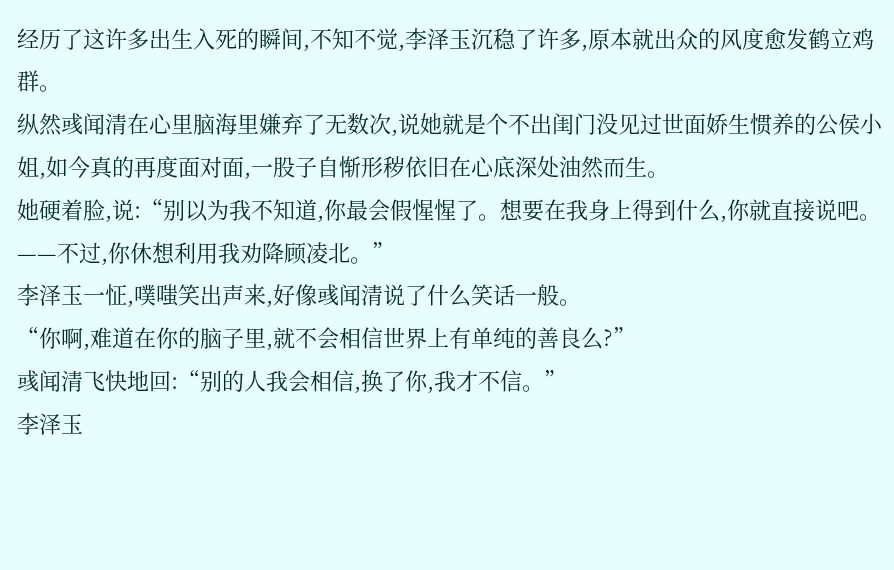经历了这许多出生入死的瞬间,不知不觉,李泽玉沉稳了许多,原本就出众的风度愈发鹤立鸡群。
纵然彧闻清在心里脑海里嫌弃了无数次,说她就是个不出闺门没见过世面娇生惯养的公侯小姐,如今真的再度面对面,一股子自惭形秽依旧在心底深处油然而生。
她硬着脸,说:“别以为我不知道,你最会假惺惺了。想要在我身上得到什么,你就直接说吧。——不过,你休想利用我劝降顾凌北。”
李泽玉一怔,噗嗤笑出声来,好像彧闻清说了什么笑话一般。
“你啊,难道在你的脑子里,就不会相信世界上有单纯的善良么?”
彧闻清飞快地回:“别的人我会相信,换了你,我才不信。”
李泽玉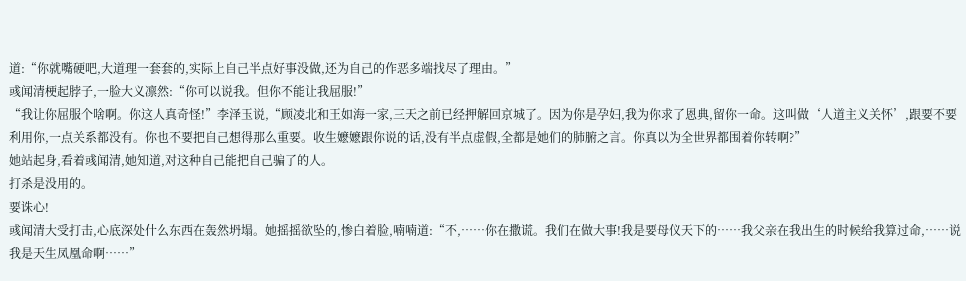道:“你就嘴硬吧,大道理一套套的,实际上自己半点好事没做,还为自己的作恶多端找尽了理由。”
彧闻清梗起脖子,一脸大义凛然:“你可以说我。但你不能让我屈服!”
“我让你屈服个啥啊。你这人真奇怪!”李泽玉说,“顾凌北和王如海一家,三天之前已经押解回京城了。因为你是孕妇,我为你求了恩典,留你一命。这叫做‘人道主义关怀’,跟要不要利用你,一点关系都没有。你也不要把自己想得那么重要。收生嬷嬷跟你说的话,没有半点虚假,全都是她们的肺腑之言。你真以为全世界都围着你转啊?”
她站起身,看着彧闻清,她知道,对这种自己能把自己骗了的人。
打杀是没用的。
要诛心!
彧闻清大受打击,心底深处什么东西在轰然坍塌。她摇摇欲坠的,惨白着脸,喃喃道:“不,……你在撒谎。我们在做大事!我是要母仪天下的……我父亲在我出生的时候给我算过命,……说我是天生凤凰命啊……”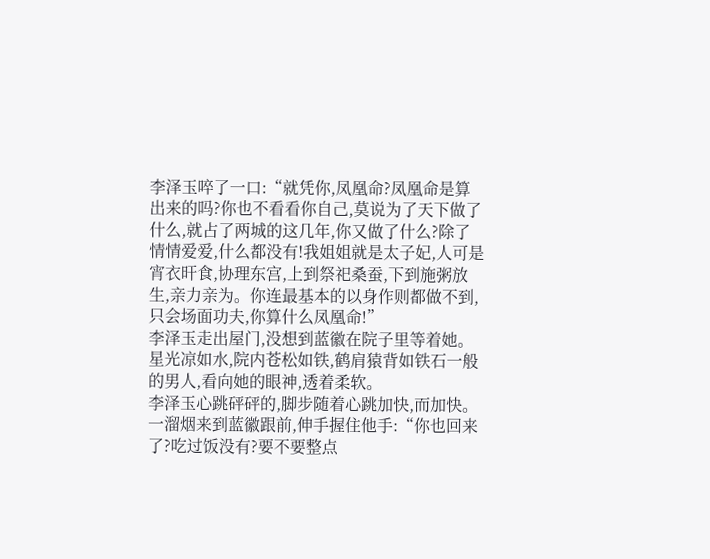李泽玉啐了一口:“就凭你,凤凰命?凤凰命是算出来的吗?你也不看看你自己,莫说为了天下做了什么,就占了两城的这几年,你又做了什么?除了情情爱爱,什么都没有!我姐姐就是太子妃,人可是宵衣旰食,协理东宫,上到祭祀桑蚕,下到施粥放生,亲力亲为。你连最基本的以身作则都做不到,只会场面功夫,你算什么凤凰命!”
李泽玉走出屋门,没想到蓝徽在院子里等着她。
星光凉如水,院内苍松如铁,鹤肩猿背如铁石一般的男人,看向她的眼神,透着柔软。
李泽玉心跳砰砰的,脚步随着心跳加快,而加快。
一溜烟来到蓝徽跟前,伸手握住他手:“你也回来了?吃过饭没有?要不要整点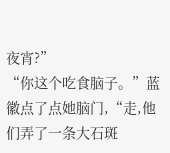夜宵?”
“你这个吃食脑子。”蓝徽点了点她脑门,“走,他们弄了一条大石斑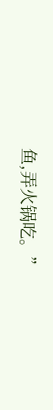鱼,弄火锅吃。”